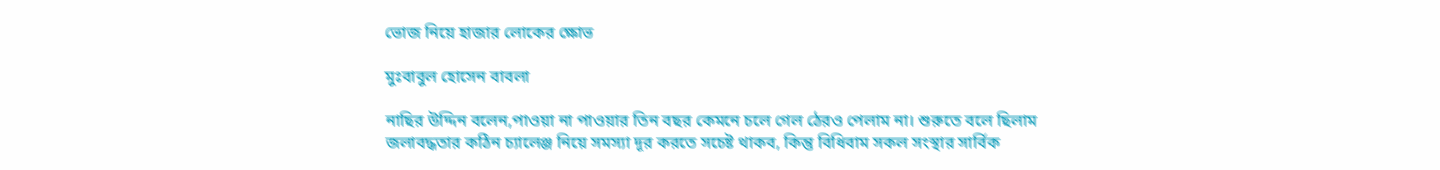ভোজ নিয়ে হাজার লোকের ক্ষোভ

মুঃবাবুল হোসেন বাবলা

নাছির উদ্দিন বলেন,পাওয়া না পাওয়ার তিন বছর কেমনে চলে গেল ঠেরও পেলাম না। শুরুতে বলে ছিলাম জলাবদ্ধতার কঠিন চ্যালেঞ্জ নিয়ে সমস্যা দূর করতে সচেষ্ট থাকব, কিন্তু বিধিবাম সকল সংস্থার সার্বিক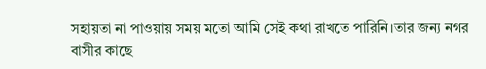সহায়তা না পাওয়ায় সময় মতো আমি সেই কথা রাখতে পারিনি।তার জন্য নগর বাসীর কাছে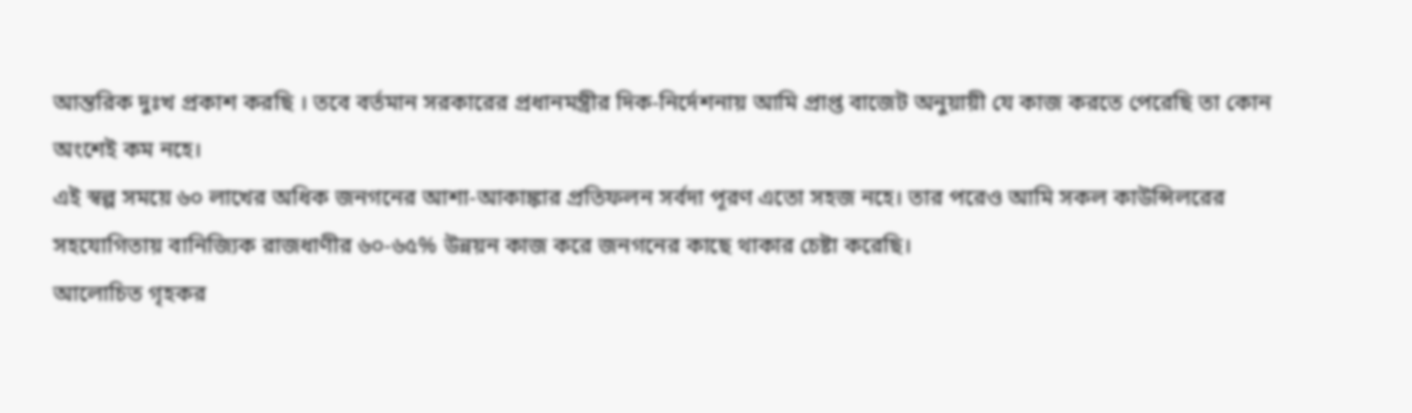আন্তরিক দুঃখ প্রকাশ করছি । তবে বর্তমান সরকারের প্রধানমন্ত্রীর দিক-নির্দেশনায় আমি প্রাপ্ত বাজেট অনুয়ায়ী যে কাজ করতে পেরেছি তা কোন অংশেই কম নহে।
এই স্বল্প সময়ে ৬০ লাখের অধিক জনগনের আশা-আকাঙ্কার প্রতিফলন সর্বদা পূরণ এতো সহজ নহে। তার পরেও আমি সকল কাউন্সিলরের সহযোগিতায় বানিজ্যিক রাজধাণীর ৬০-৬৫% উন্নয়ন কাজ করে জনগনের কাছে থাকার চেষ্টা করেছি।
আলোচিত গৃহকর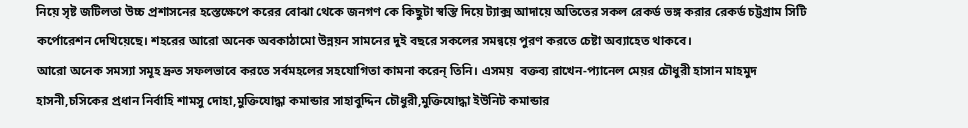নিয়ে সৃষ্ট জটিলতা উচ্চ প্রশাসনের হস্তেক্ষেপে করের বোঝা থেকে জনগণ কে কিছুটা স্বস্তি দিয়ে ট্যাক্স আদায়ে অতিতের সকল রেকর্ড ভঙ্গ করার রেকর্ড চট্টগ্রাম সিটি কর্পোরেশন দেখিয়েছে। শহরের আরো অনেক অবকাঠামো উন্নয়ন সামনের দুই বছরে সকলের সমন্বয়ে পুরণ করতে চেষ্টা অব্যাহেত থাকবে।
আরো অনেক সমস্যা সমূহ দ্রুত সফলভাবে করতে সর্বমহলের সহযোগিতা কামনা করেন্ তিনি। এসময়  বক্তব্য রাখেন-প্যানেল মেয়র চৌধুরী হাসান মাহমুদ হাসনী,চসিকের প্রধান নির্বাহি শামসু দোহা,মুক্তিযোদ্ধা কমান্ডার সাহাবুদ্দিন চৌধুরী,মুক্তিযোদ্ধা ইউনিট কমান্ডার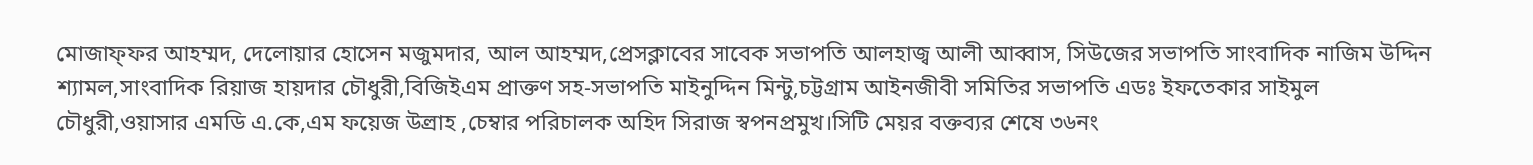মোজাফ্ফর আহম্মদ, দেলোয়ার হোসেন মজুমদার, আল আহম্মদ,প্রেসক্লাবের সাবেক সভাপতি আলহাজ্ব আলী আব্বাস, সিউজের সভাপতি সাংবাদিক নাজিম উদ্দিন শ্যামল,সাংবাদিক রিয়াজ হায়দার চৌধুরী,বিজিইএম প্রাক্তণ সহ-সভাপতি মাইনুদ্দিন মিন্টু,চট্টগ্রাম আইনজীবী সমিতির সভাপতি এডঃ ইফতেকার সাইমুল চৌধুরী,ওয়াসার এমডি এ.কে,এম ফয়েজ উল্রাহ ,চেম্বার পরিচালক অহিদ সিরাজ স্বপনপ্রমুখ।সিটি মেয়র বক্তব্যর শেষে ৩৬নং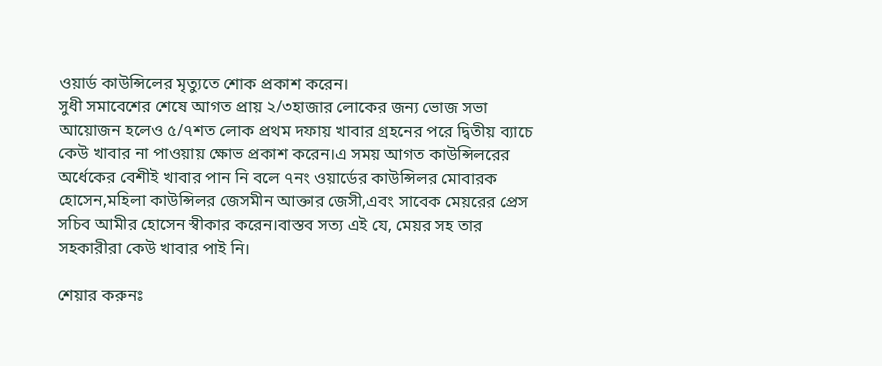ওয়ার্ড কাউন্সিলের মৃত্যুতে শোক প্রকাশ করেন।
সুধী সমাবেশের শেষে আগত প্রায় ২/৩হাজার লোকের জন্য ভোজ সভা আয়োজন হলেও ৫/৭শত লোক প্রথম দফায় খাবার গ্রহনের পরে দ্বিতীয় ব্যাচে কেউ খাবার না পাওয়ায় ক্ষোভ প্রকাশ করেন।এ সময় আগত কাউন্সিলরের অর্ধেকের বেশীই খাবার পান নি বলে ৭নং ওয়ার্ডের কাউন্সিলর মোবারক হোসেন,মহিলা কাউন্সিলর জেসমীন আক্তার জেসী,এবং সাবেক মেয়রের প্রেস সচিব আমীর হোসেন স্বীকার করেন।বাস্তব সত্য এই যে, মেয়র সহ তার সহকারীরা কেউ খাবার পাই নি।

শেয়ার করুনঃ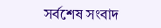সর্বশেষ সংবাদ